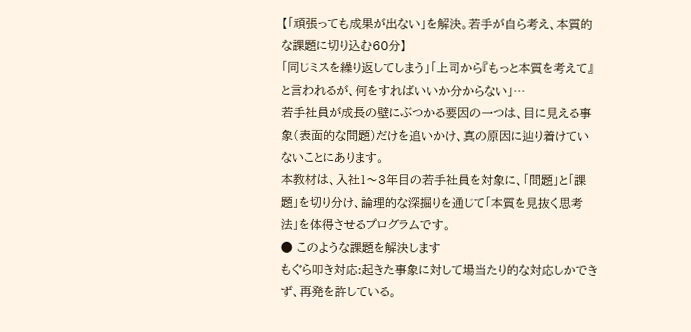【「頑張っても成果が出ない」を解決。若手が自ら考え、本質的な課題に切り込む60分】
「同じミスを繰り返してしまう」「上司から『もっと本質を考えて』と言われるが、何をすればいいか分からない」…
若手社員が成長の壁にぶつかる要因の一つは、目に見える事象(表面的な問題)だけを追いかけ、真の原因に辿り着けていないことにあります。
本教材は、入社1〜3年目の若手社員を対象に、「問題」と「課題」を切り分け、論理的な深掘りを通じて「本質を見抜く思考法」を体得させるプログラムです。
● このような課題を解決します
もぐら叩き対応:起きた事象に対して場当たり的な対応しかできず、再発を許している。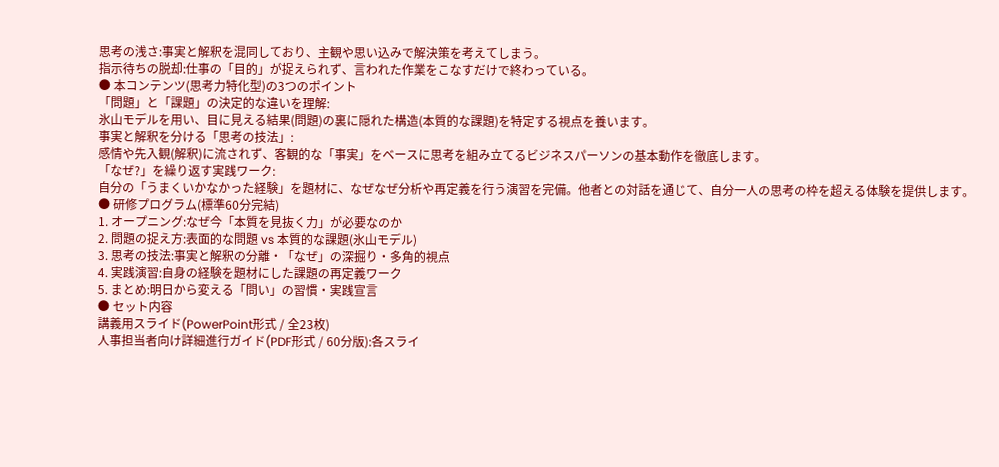思考の浅さ:事実と解釈を混同しており、主観や思い込みで解決策を考えてしまう。
指示待ちの脱却:仕事の「目的」が捉えられず、言われた作業をこなすだけで終わっている。
● 本コンテンツ(思考力特化型)の3つのポイント
「問題」と「課題」の決定的な違いを理解:
氷山モデルを用い、目に見える結果(問題)の裏に隠れた構造(本質的な課題)を特定する視点を養います。
事実と解釈を分ける「思考の技法」:
感情や先入観(解釈)に流されず、客観的な「事実」をベースに思考を組み立てるビジネスパーソンの基本動作を徹底します。
「なぜ?」を繰り返す実践ワーク:
自分の「うまくいかなかった経験」を題材に、なぜなぜ分析や再定義を行う演習を完備。他者との対話を通じて、自分一人の思考の枠を超える体験を提供します。
● 研修プログラム(標準60分完結)
1. オープニング:なぜ今「本質を見抜く力」が必要なのか
2. 問題の捉え方:表面的な問題 vs 本質的な課題(氷山モデル)
3. 思考の技法:事実と解釈の分離・「なぜ」の深掘り・多角的視点
4. 実践演習:自身の経験を題材にした課題の再定義ワーク
5. まとめ:明日から変える「問い」の習慣・実践宣言
● セット内容
講義用スライド(PowerPoint形式 / 全23枚)
人事担当者向け詳細進行ガイド(PDF形式 / 60分版):各スライ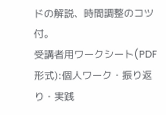ドの解説、時間調整のコツ付。
受講者用ワークシート(PDF形式):個人ワーク・振り返り・実践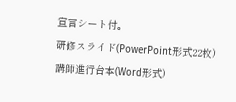宣言シート付。
研修スライド(PowerPoint形式22枚)
講師進行台本(Word形式)